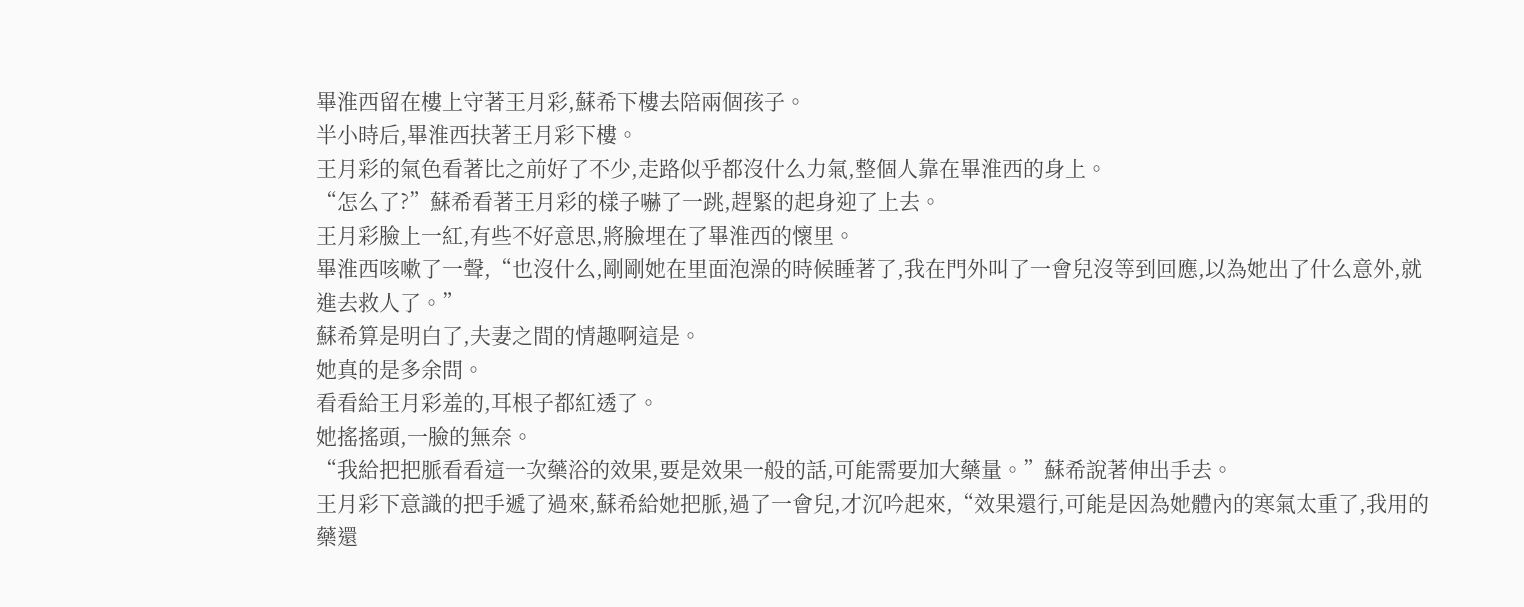畢淮西留在樓上守著王月彩,蘇希下樓去陪兩個孩子。
半小時后,畢淮西扶著王月彩下樓。
王月彩的氣色看著比之前好了不少,走路似乎都沒什么力氣,整個人靠在畢淮西的身上。
“怎么了?”蘇希看著王月彩的樣子嚇了一跳,趕緊的起身迎了上去。
王月彩臉上一紅,有些不好意思,將臉埋在了畢淮西的懷里。
畢淮西咳嗽了一聲,“也沒什么,剛剛她在里面泡澡的時候睡著了,我在門外叫了一會兒沒等到回應,以為她出了什么意外,就進去救人了。”
蘇希算是明白了,夫妻之間的情趣啊這是。
她真的是多余問。
看看給王月彩羞的,耳根子都紅透了。
她搖搖頭,一臉的無奈。
“我給把把脈看看這一次藥浴的效果,要是效果一般的話,可能需要加大藥量。”蘇希說著伸出手去。
王月彩下意識的把手遞了過來,蘇希給她把脈,過了一會兒,才沉吟起來,“效果還行,可能是因為她體內的寒氣太重了,我用的藥還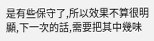是有些保守了,所以效果不算很明顯,下一次的話,需要把其中幾味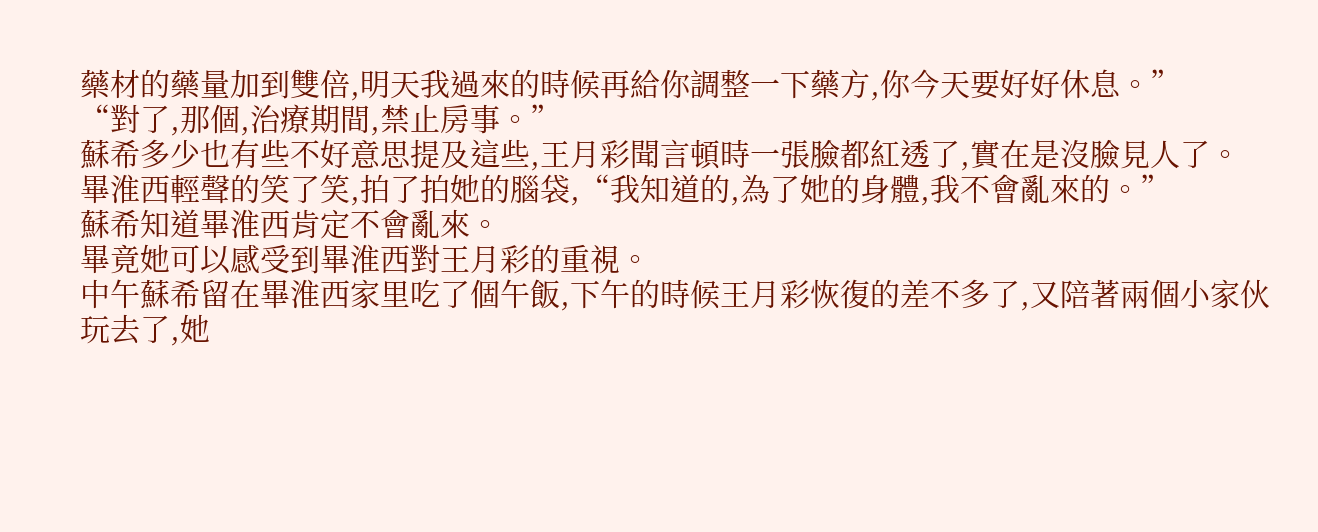藥材的藥量加到雙倍,明天我過來的時候再給你調整一下藥方,你今天要好好休息。”
“對了,那個,治療期間,禁止房事。”
蘇希多少也有些不好意思提及這些,王月彩聞言頓時一張臉都紅透了,實在是沒臉見人了。
畢淮西輕聲的笑了笑,拍了拍她的腦袋,“我知道的,為了她的身體,我不會亂來的。”
蘇希知道畢淮西肯定不會亂來。
畢竟她可以感受到畢淮西對王月彩的重視。
中午蘇希留在畢淮西家里吃了個午飯,下午的時候王月彩恢復的差不多了,又陪著兩個小家伙玩去了,她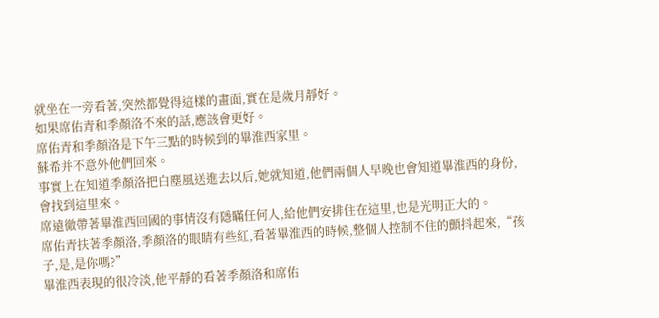就坐在一旁看著,突然都覺得這樣的畫面,實在是歲月靜好。
如果席佑青和季顏洛不來的話,應該會更好。
席佑青和季顏洛是下午三點的時候到的畢淮西家里。
蘇希并不意外他們回來。
事實上在知道季顏洛把白塵風送進去以后,她就知道,他們兩個人早晚也會知道畢淮西的身份,會找到這里來。
席遠徹帶著畢淮西回國的事情沒有隱瞞任何人,給他們安排住在這里,也是光明正大的。
席佑青扶著季顏洛,季顏洛的眼睛有些紅,看著畢淮西的時候,整個人控制不住的顫抖起來,“孩子,是,是你嗎?”
畢淮西表現的很冷淡,他平靜的看著季顏洛和席佑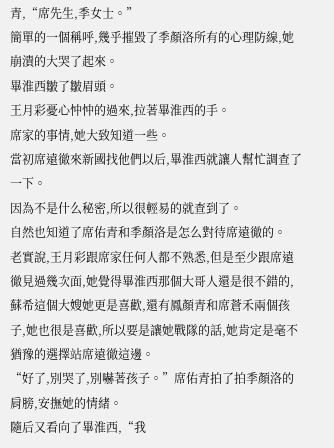青,“席先生,季女士。”
簡單的一個稱呼,幾乎摧毀了季顏洛所有的心理防線,她崩潰的大哭了起來。
畢淮西皺了皺眉頭。
王月彩憂心忡忡的過來,拉著畢淮西的手。
席家的事情,她大致知道一些。
當初席遠徹來新國找他們以后,畢淮西就讓人幫忙調查了一下。
因為不是什么秘密,所以很輕易的就查到了。
自然也知道了席佑青和季顏洛是怎么對待席遠徹的。
老實說,王月彩跟席家任何人都不熟悉,但是至少跟席遠徹見過幾次面,她覺得畢淮西那個大哥人還是很不錯的,蘇希這個大嫂她更是喜歡,還有鳳顏青和席蒼禾兩個孩子,她也很是喜歡,所以要是讓她戰隊的話,她肯定是毫不猶豫的選擇站席遠徹這邊。
“好了,別哭了,別嚇著孩子。”席佑青拍了拍季顏洛的肩膀,安撫她的情緒。
隨后又看向了畢淮西,“我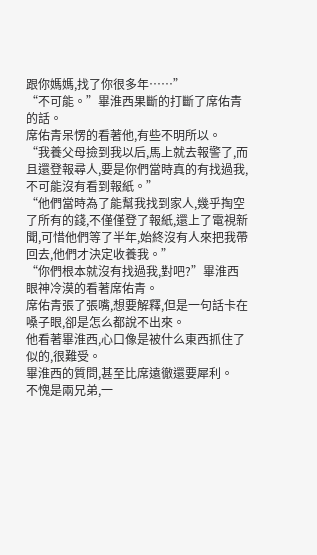跟你媽媽,找了你很多年……”
“不可能。”畢淮西果斷的打斷了席佑青的話。
席佑青呆愣的看著他,有些不明所以。
“我養父母撿到我以后,馬上就去報警了,而且還登報尋人,要是你們當時真的有找過我,不可能沒有看到報紙。”
“他們當時為了能幫我找到家人,幾乎掏空了所有的錢,不僅僅登了報紙,還上了電視新聞,可惜他們等了半年,始終沒有人來把我帶回去,他們才決定收養我。”
“你們根本就沒有找過我,對吧?”畢淮西眼神冷漠的看著席佑青。
席佑青張了張嘴,想要解釋,但是一句話卡在嗓子眼,卻是怎么都說不出來。
他看著畢淮西,心口像是被什么東西抓住了似的,很難受。
畢淮西的質問,甚至比席遠徹還要犀利。
不愧是兩兄弟,一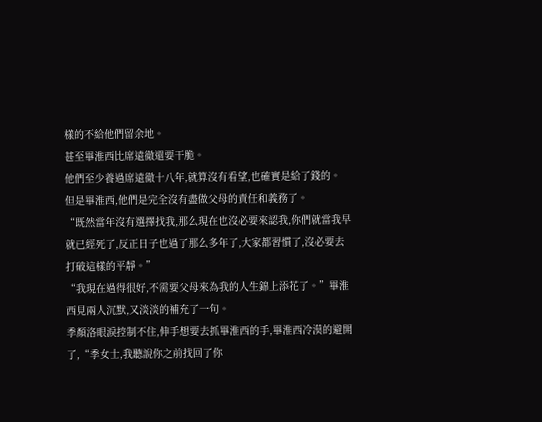樣的不給他們留余地。
甚至畢淮西比席遠徹還要干脆。
他們至少養過席遠徹十八年,就算沒有看望,也確實是給了錢的。
但是畢淮西,他們是完全沒有盡做父母的責任和義務了。
“既然當年沒有選擇找我,那么現在也沒必要來認我,你們就當我早就已經死了,反正日子也過了那么多年了,大家都習慣了,沒必要去打破這樣的平靜。”
“我現在過得很好,不需要父母來為我的人生錦上添花了。”畢淮西見兩人沉默,又淡淡的補充了一句。
季顏洛眼淚控制不住,伸手想要去抓畢淮西的手,畢淮西冷漠的避開了,“季女士,我聽說你之前找回了你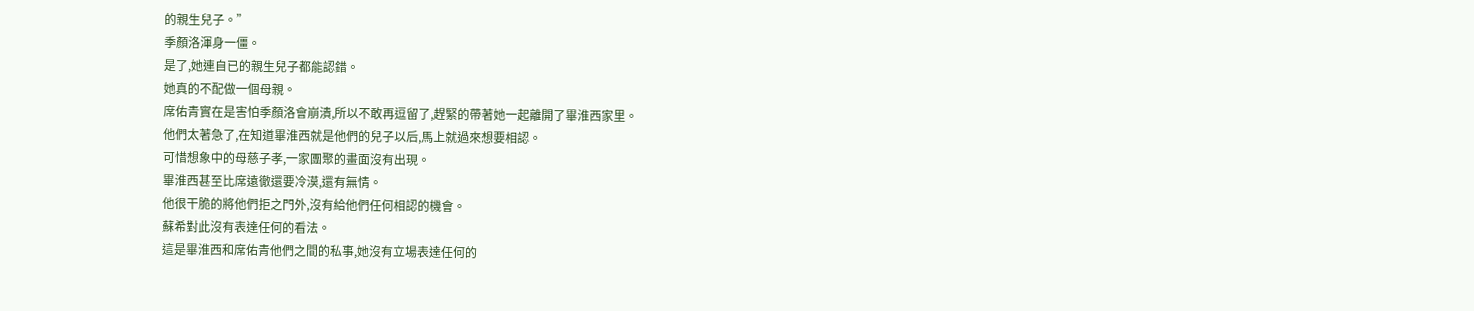的親生兒子。”
季顏洛渾身一僵。
是了,她連自已的親生兒子都能認錯。
她真的不配做一個母親。
席佑青實在是害怕季顏洛會崩潰,所以不敢再逗留了,趕緊的帶著她一起離開了畢淮西家里。
他們太著急了,在知道畢淮西就是他們的兒子以后,馬上就過來想要相認。
可惜想象中的母慈子孝,一家團聚的畫面沒有出現。
畢淮西甚至比席遠徹還要冷漠,還有無情。
他很干脆的將他們拒之門外,沒有給他們任何相認的機會。
蘇希對此沒有表達任何的看法。
這是畢淮西和席佑青他們之間的私事,她沒有立場表達任何的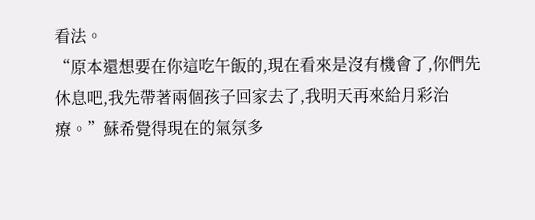看法。
“原本還想要在你這吃午飯的,現在看來是沒有機會了,你們先休息吧,我先帶著兩個孩子回家去了,我明天再來給月彩治療。”蘇希覺得現在的氣氛多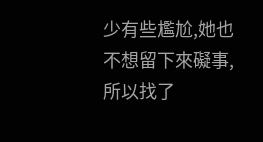少有些尷尬,她也不想留下來礙事,所以找了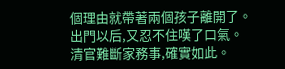個理由就帶著兩個孩子離開了。
出門以后,又忍不住嘆了口氣。
清官難斷家務事,確實如此。